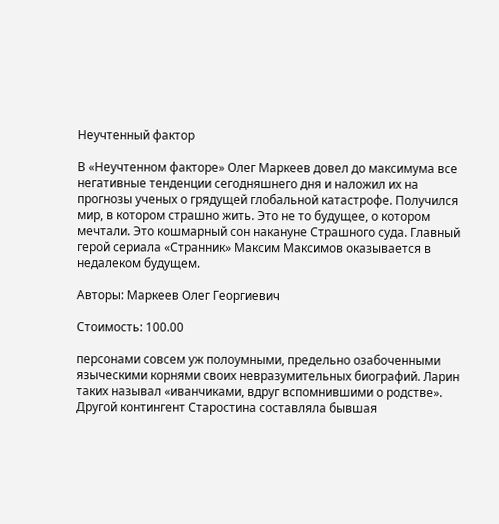Неучтенный фактор

В «Неучтенном факторе» Олег Маркеев довел до максимума все негативные тенденции сегодняшнего дня и наложил их на прогнозы ученых о грядущей глобальной катастрофе. Получился мир, в котором страшно жить. Это не то будущее, о котором мечтали. Это кошмарный сон накануне Страшного суда. Главный герой сериала «Странник» Максим Максимов оказывается в недалеком будущем.

Авторы: Маркеев Олег Георгиевич

Стоимость: 100.00

персонами совсем уж полоумными, предельно озабоченными языческими корнями своих невразумительных биографий. Ларин таких называл «иванчиками, вдруг вспомнившими о родстве». Другой контингент Старостина составляла бывшая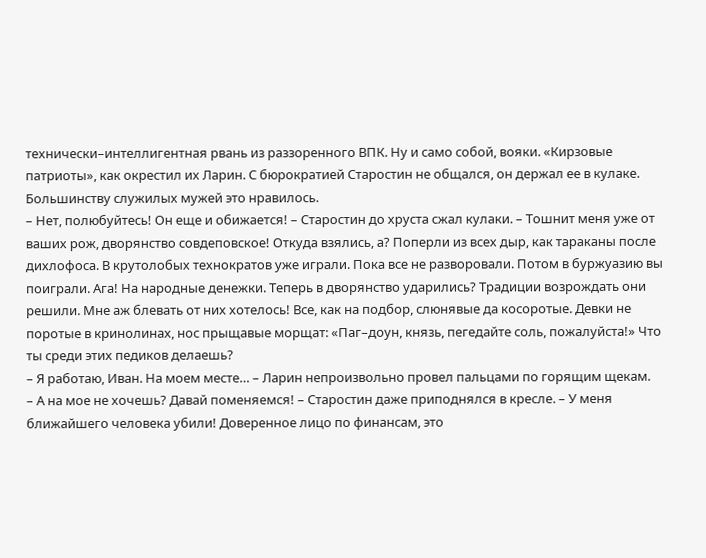технически–интеллигентная рвань из раззоренного ВПК. Ну и само собой, вояки. «Кирзовые патриоты», как окрестил их Ларин. С бюрократией Старостин не общался, он держал ее в кулаке. Большинству служилых мужей это нравилось.
– Нет, полюбуйтесь! Он еще и обижается! – Старостин до хруста сжал кулаки. – Тошнит меня уже от ваших рож, дворянство совдеповское! Откуда взялись, а? Поперли из всех дыр, как тараканы после дихлофоса. В крутолобых технократов уже играли. Пока все не разворовали. Потом в буржуазию вы поиграли. Ага! На народные денежки. Теперь в дворянство ударились? Традиции возрождать они решили. Мне аж блевать от них хотелось! Все, как на подбор, слюнявые да косоротые. Девки не поротые в кринолинах, нос прыщавые морщат: «Паг–доун, князь, пегедайте соль, пожалуйста!» Что ты среди этих педиков делаешь?
– Я работаю, Иван. На моем месте… – Ларин непроизвольно провел пальцами по горящим щекам.
– А на мое не хочешь? Давай поменяемся! – Старостин даже приподнялся в кресле. – У меня ближайшего человека убили! Доверенное лицо по финансам, это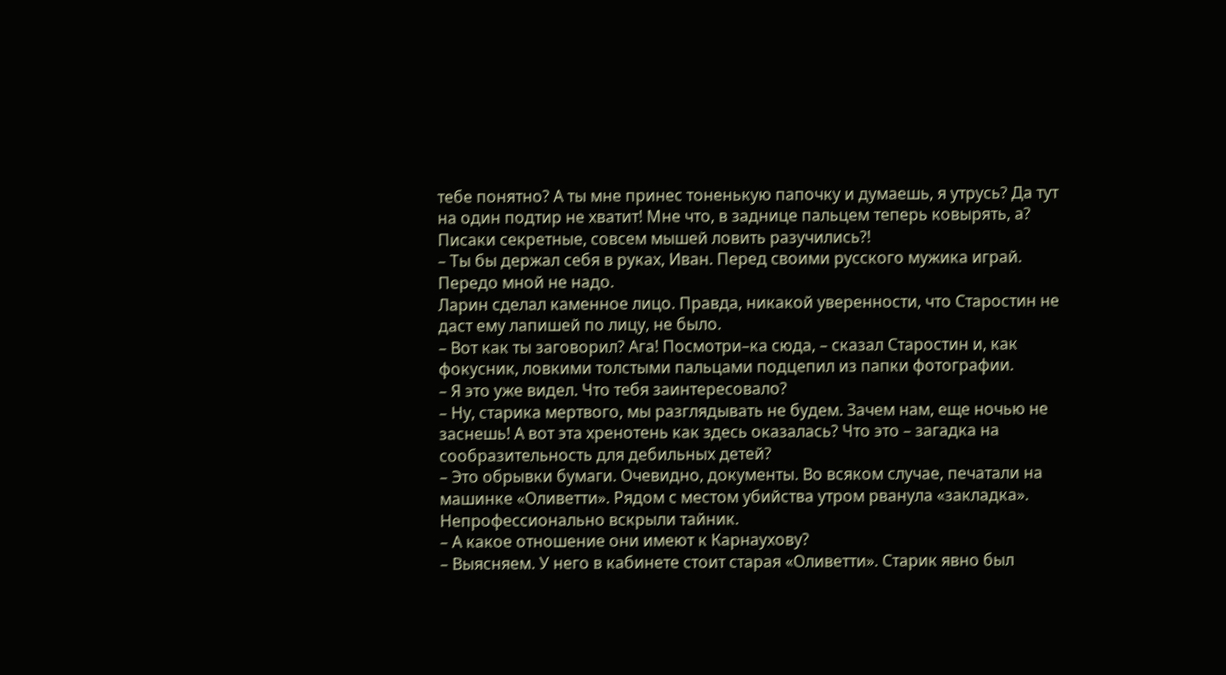тебе понятно? А ты мне принес тоненькую папочку и думаешь, я утрусь? Да тут на один подтир не хватит! Мне что, в заднице пальцем теперь ковырять, а? Писаки секретные, совсем мышей ловить разучились?!
– Ты бы держал себя в руках, Иван. Перед своими русского мужика играй. Передо мной не надо.
Ларин сделал каменное лицо. Правда, никакой уверенности, что Старостин не даст ему лапишей по лицу, не было.
– Вот как ты заговорил? Ага! Посмотри–ка сюда, – сказал Старостин и, как фокусник, ловкими толстыми пальцами подцепил из папки фотографии.
– Я это уже видел. Что тебя заинтересовало?
– Ну, старика мертвого, мы разглядывать не будем. Зачем нам, еще ночью не заснешь! А вот эта хренотень как здесь оказалась? Что это – загадка на сообразительность для дебильных детей?
– Это обрывки бумаги. Очевидно, документы. Во всяком случае, печатали на машинке «Оливетти». Рядом с местом убийства утром рванула «закладка». Непрофессионально вскрыли тайник.
– А какое отношение они имеют к Карнаухову?
– Выясняем. У него в кабинете стоит старая «Оливетти». Старик явно был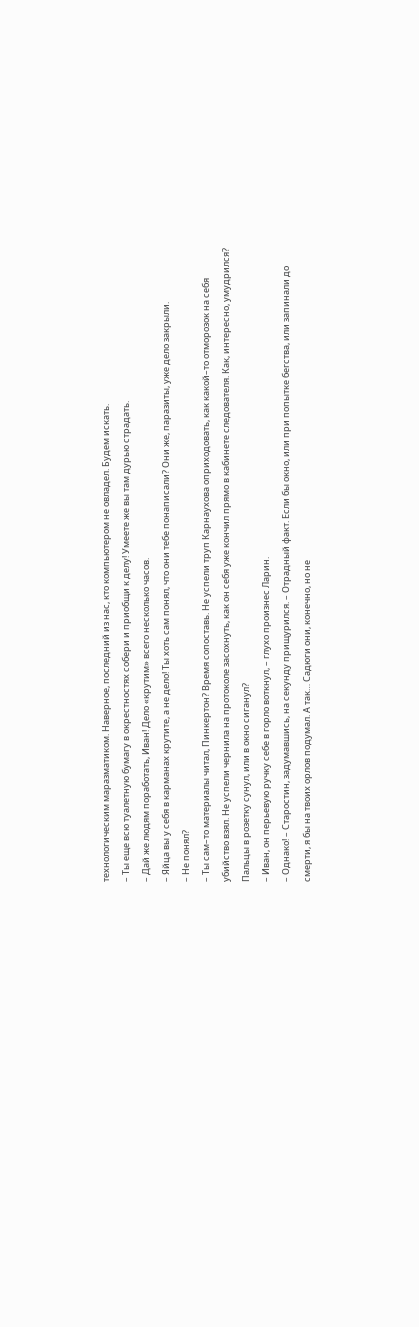технологическим маразматиком. Наверное, последний из нас, кто компьютером не овладел. Будем искать.
– Ты еще всю туалетную бумагу в окрестностях собери и приобщи к делу! Умеете же вы там дурью страдать.
– Дай же людям поработать, Иван! Дело «крутим» всего несколько часов.
– Яйца вы у себя в карманах крутите, а не дело! Ты хоть сам понял, что они тебе понаписали? Они же, паразиты, уже дело закрыли.
– Не понял?
– Ты сам–то материалы читал, Пинкертон? Время сопоставь. Не успели труп Карнаухова оприходовать, как какой–то отморозок на себя убийство взял. Не успели чернила на протоколе засохнуть, как он себя уже кончил прямо в кабинете следователя. Как, интересно, умудрился? Пальцы в розетку сунул, или в окно сиганул?
– Иван, он перьевую ручку себе в горло воткнул, – глухо произнес Ларин.
– Однако! – Старостин, задумавшись, на секунду прищурился. – Отрадный факт. Если бы окно, или при попытке бегства, или запинали до смерти, я бы на твоих орлов подумал. А так… Садюги они, конечно, но не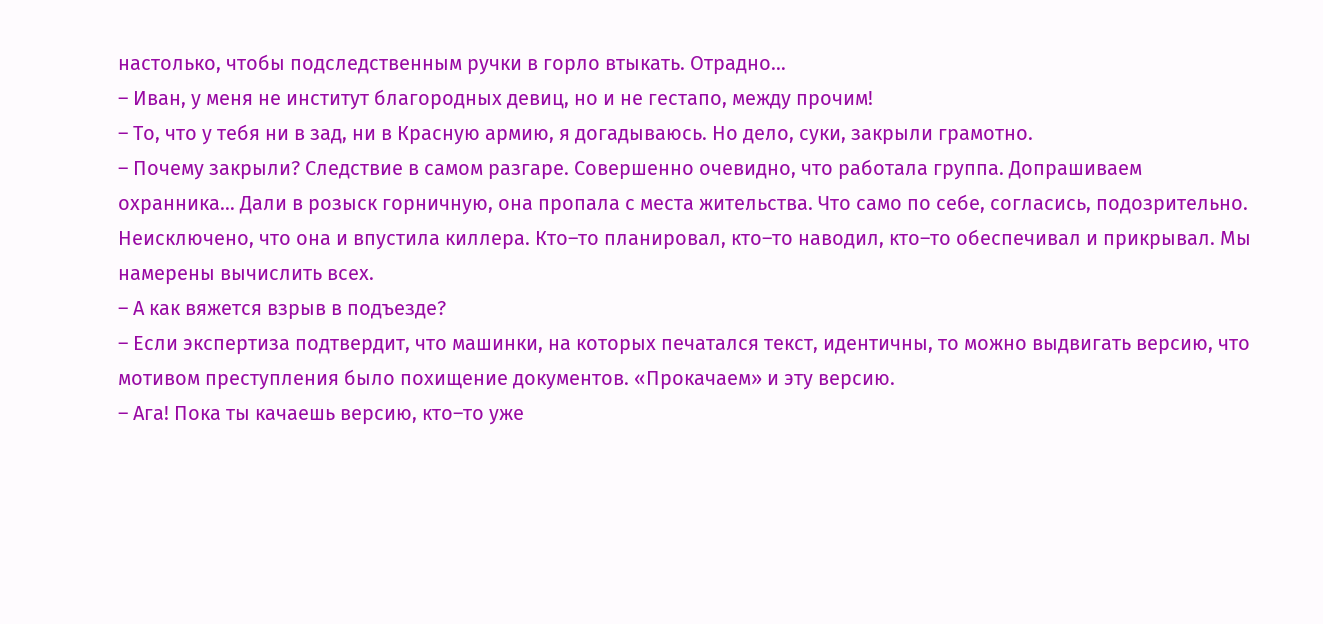настолько, чтобы подследственным ручки в горло втыкать. Отрадно…
– Иван, у меня не институт благородных девиц, но и не гестапо, между прочим!
– То, что у тебя ни в зад, ни в Красную армию, я догадываюсь. Но дело, суки, закрыли грамотно.
– Почему закрыли? Следствие в самом разгаре. Совершенно очевидно, что работала группа. Допрашиваем охранника… Дали в розыск горничную, она пропала с места жительства. Что само по себе, согласись, подозрительно. Неисключено, что она и впустила киллера. Кто–то планировал, кто–то наводил, кто–то обеспечивал и прикрывал. Мы намерены вычислить всех.
– А как вяжется взрыв в подъезде?
– Если экспертиза подтвердит, что машинки, на которых печатался текст, идентичны, то можно выдвигать версию, что мотивом преступления было похищение документов. «Прокачаем» и эту версию.
– Ага! Пока ты качаешь версию, кто–то уже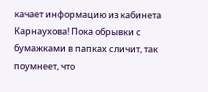качает информацию из кабинета Карнаухова! Пока обрывки с бумажками в папках сличит, так поумнеет, что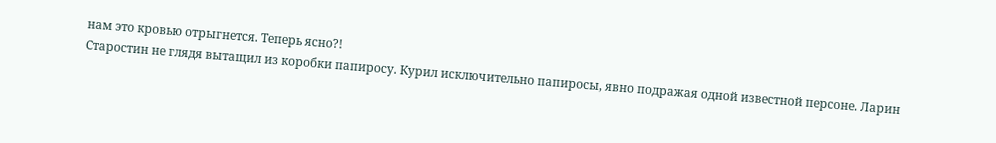нам это кровью отрыгнется. Теперь ясно?!
Старостин не глядя вытащил из коробки папиросу. Курил исключительно папиросы, явно подражая одной известной персоне. Ларин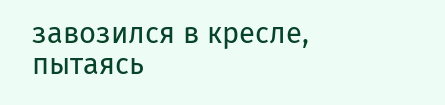завозился в кресле, пытаясь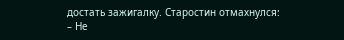достать зажигалку. Старостин отмахнулся:
– Не